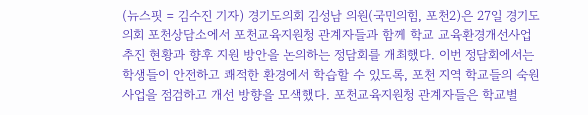(뉴스핏 = 김수진 기자) 경기도의회 김성남 의원(국민의힘, 포천2)은 27일 경기도의회 포천상담소에서 포천교육지원청 관계자들과 함께 학교 교육환경개선사업 추진 현황과 향후 지원 방안을 논의하는 정담회를 개최했다. 이번 정담회에서는 학생들이 안전하고 쾌적한 환경에서 학습할 수 있도록, 포천 지역 학교들의 숙원사업을 점검하고 개선 방향을 모색했다. 포천교육지원청 관계자들은 학교별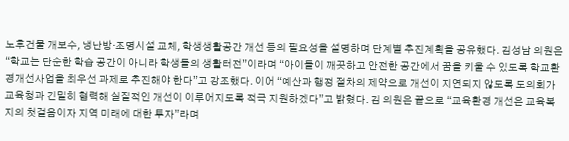노후건물 개보수, 냉난방·조명시설 교체, 학생생활공간 개선 등의 필요성을 설명하며 단계별 추진계획을 공유했다. 김성남 의원은 “학교는 단순한 학습 공간이 아니라 학생들의 생활터전”이라며 “아이들이 깨끗하고 안전한 공간에서 꿈을 키울 수 있도록 학교환경개선사업을 최우선 과제로 추진해야 한다”고 강조했다. 이어 “예산과 행정 절차의 제약으로 개선이 지연되지 않도록 도의회가 교육청과 긴밀히 협력해 실질적인 개선이 이루어지도록 적극 지원하겠다”고 밝혔다. 김 의원은 끝으로 “교육환경 개선은 교육복지의 첫걸음이자 지역 미래에 대한 투자”라며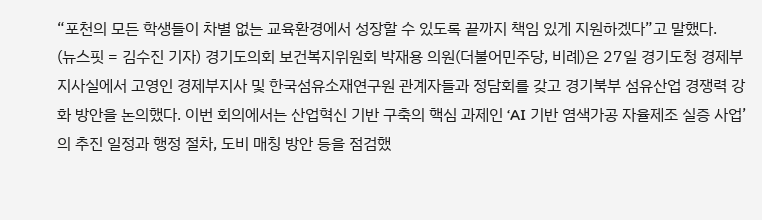“포천의 모든 학생들이 차별 없는 교육환경에서 성장할 수 있도록 끝까지 책임 있게 지원하겠다”고 말했다.
(뉴스핏 = 김수진 기자) 경기도의회 보건복지위원회 박재용 의원(더불어민주당, 비례)은 27일 경기도청 경제부지사실에서 고영인 경제부지사 및 한국섬유소재연구원 관계자들과 정담회를 갖고 경기북부 섬유산업 경쟁력 강화 방안을 논의했다. 이번 회의에서는 산업혁신 기반 구축의 핵심 과제인 ‘AI 기반 염색가공 자율제조 실증 사업’의 추진 일정과 행정 절차, 도비 매칭 방안 등을 점검했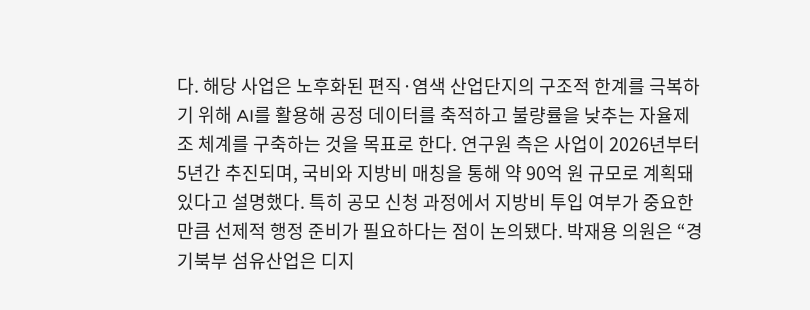다. 해당 사업은 노후화된 편직·염색 산업단지의 구조적 한계를 극복하기 위해 AI를 활용해 공정 데이터를 축적하고 불량률을 낮추는 자율제조 체계를 구축하는 것을 목표로 한다. 연구원 측은 사업이 2026년부터 5년간 추진되며, 국비와 지방비 매칭을 통해 약 90억 원 규모로 계획돼 있다고 설명했다. 특히 공모 신청 과정에서 지방비 투입 여부가 중요한 만큼 선제적 행정 준비가 필요하다는 점이 논의됐다. 박재용 의원은 “경기북부 섬유산업은 디지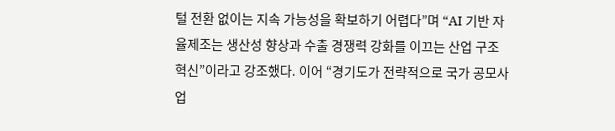털 전환 없이는 지속 가능성을 확보하기 어렵다”며 “AI 기반 자율제조는 생산성 향상과 수출 경쟁력 강화를 이끄는 산업 구조 혁신”이라고 강조했다. 이어 “경기도가 전략적으로 국가 공모사업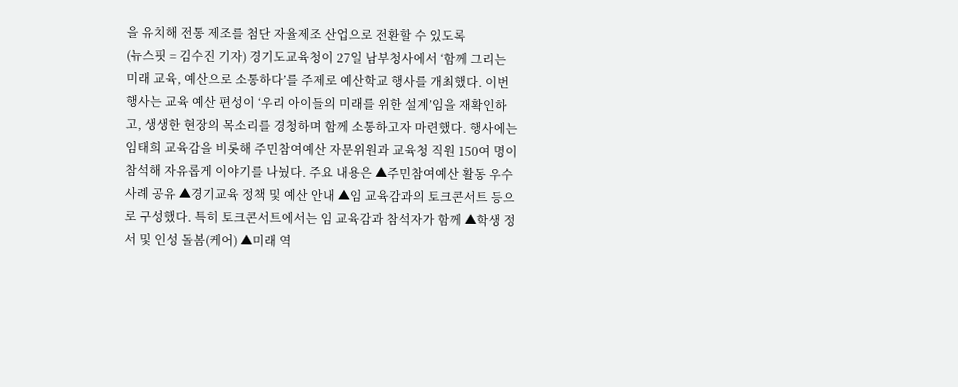을 유치해 전통 제조를 첨단 자율제조 산업으로 전환할 수 있도록
(뉴스핏 = 김수진 기자) 경기도교육청이 27일 남부청사에서 ‘함께 그리는 미래 교육, 예산으로 소통하다’를 주제로 예산학교 행사를 개최했다. 이번 행사는 교육 예산 편성이 ‘우리 아이들의 미래를 위한 설계’임을 재확인하고, 생생한 현장의 목소리를 경청하며 함께 소통하고자 마련했다. 행사에는 임태희 교육감을 비롯해 주민참여예산 자문위원과 교육청 직원 150여 명이 참석해 자유롭게 이야기를 나눴다. 주요 내용은 ▲주민참여예산 활동 우수사례 공유 ▲경기교육 정책 및 예산 안내 ▲임 교육감과의 토크콘서트 등으로 구성했다. 특히 토크콘서트에서는 임 교육감과 참석자가 함께 ▲학생 정서 및 인성 돌봄(케어) ▲미래 역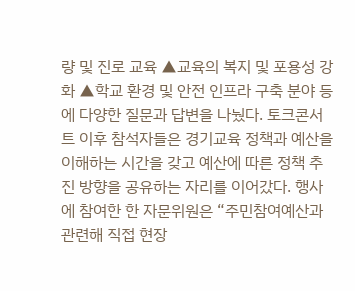량 및 진로 교육 ▲교육의 복지 및 포용성 강화 ▲학교 환경 및 안전 인프라 구축 분야 등에 다양한 질문과 답변을 나눴다. 토크콘서트 이후 참석자들은 경기교육 정책과 예산을 이해하는 시간을 갖고 예산에 따른 정책 추진 방향을 공유하는 자리를 이어갔다. 행사에 참여한 한 자문위원은 “주민참여예산과 관련해 직접 현장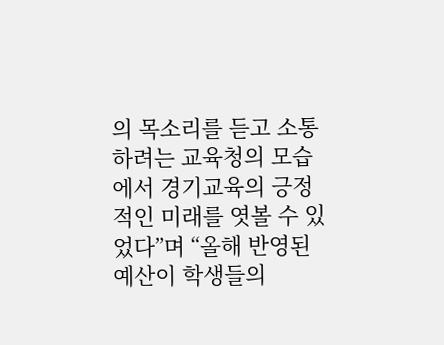의 목소리를 듣고 소통하려는 교육청의 모습에서 경기교육의 긍정적인 미래를 엿볼 수 있었다”며 “올해 반영된 예산이 학생들의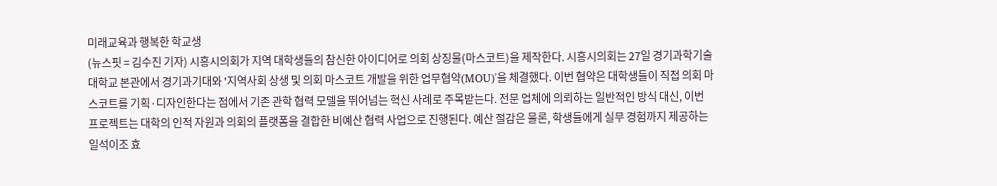미래교육과 행복한 학교생
(뉴스핏 = 김수진 기자) 시흥시의회가 지역 대학생들의 참신한 아이디어로 의회 상징물(마스코트)을 제작한다. 시흥시의회는 27일 경기과학기술대학교 본관에서 경기과기대와 '지역사회 상생 및 의회 마스코트 개발을 위한 업무협약(MOU)'을 체결했다. 이번 협약은 대학생들이 직접 의회 마스코트를 기획·디자인한다는 점에서 기존 관학 협력 모델을 뛰어넘는 혁신 사례로 주목받는다. 전문 업체에 의뢰하는 일반적인 방식 대신, 이번 프로젝트는 대학의 인적 자원과 의회의 플랫폼을 결합한 비예산 협력 사업으로 진행된다. 예산 절감은 물론, 학생들에게 실무 경험까지 제공하는 일석이조 효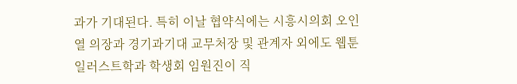과가 기대된다. 특히 이날 협약식에는 시흥시의회 오인열 의장과 경기과기대 교무처장 및 관계자 외에도 웹툰일러스트학과 학생회 임원진이 직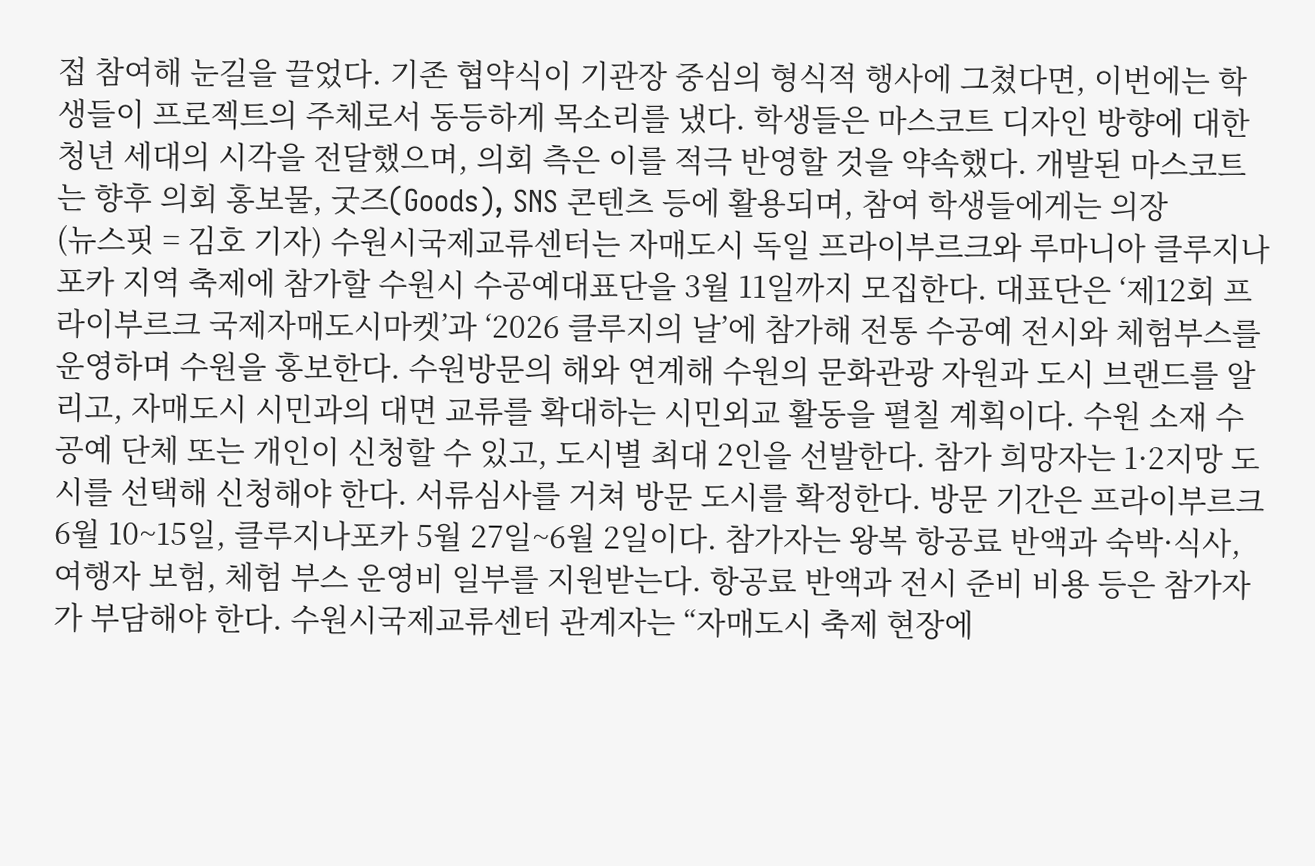접 참여해 눈길을 끌었다. 기존 협약식이 기관장 중심의 형식적 행사에 그쳤다면, 이번에는 학생들이 프로젝트의 주체로서 동등하게 목소리를 냈다. 학생들은 마스코트 디자인 방향에 대한 청년 세대의 시각을 전달했으며, 의회 측은 이를 적극 반영할 것을 약속했다. 개발된 마스코트는 향후 의회 홍보물, 굿즈(Goods), SNS 콘텐츠 등에 활용되며, 참여 학생들에게는 의장
(뉴스핏 = 김호 기자) 수원시국제교류센터는 자매도시 독일 프라이부르크와 루마니아 클루지나포카 지역 축제에 참가할 수원시 수공예대표단을 3월 11일까지 모집한다. 대표단은 ‘제12회 프라이부르크 국제자매도시마켓’과 ‘2026 클루지의 날’에 참가해 전통 수공예 전시와 체험부스를 운영하며 수원을 홍보한다. 수원방문의 해와 연계해 수원의 문화관광 자원과 도시 브랜드를 알리고, 자매도시 시민과의 대면 교류를 확대하는 시민외교 활동을 펼칠 계획이다. 수원 소재 수공예 단체 또는 개인이 신청할 수 있고, 도시별 최대 2인을 선발한다. 참가 희망자는 1·2지망 도시를 선택해 신청해야 한다. 서류심사를 거쳐 방문 도시를 확정한다. 방문 기간은 프라이부르크 6월 10~15일, 클루지나포카 5월 27일~6월 2일이다. 참가자는 왕복 항공료 반액과 숙박·식사, 여행자 보험, 체험 부스 운영비 일부를 지원받는다. 항공료 반액과 전시 준비 비용 등은 참가자가 부담해야 한다. 수원시국제교류센터 관계자는 “자매도시 축제 현장에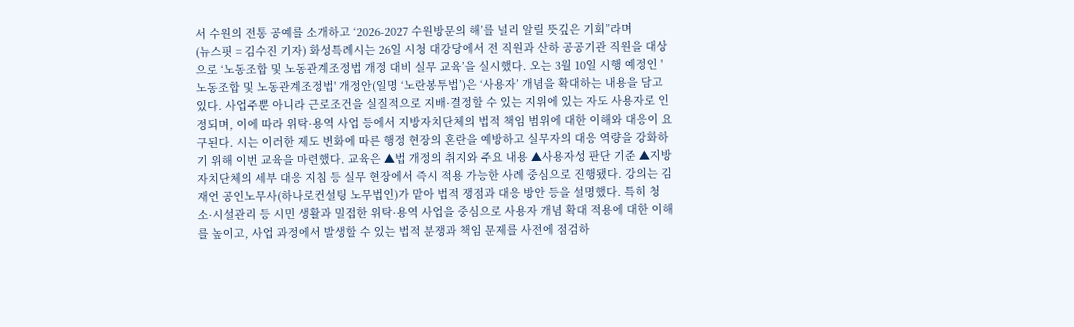서 수원의 전통 공예를 소개하고 ‘2026-2027 수원방문의 해’를 널리 알릴 뜻깊은 기회”라며
(뉴스핏 = 김수진 기자) 화성특례시는 26일 시청 대강당에서 전 직원과 산하 공공기관 직원을 대상으로 ‘노동조합 및 노동관계조정법 개정 대비 실무 교육’을 실시했다. 오는 3월 10일 시행 예정인 '노동조합 및 노동관계조정법' 개정안(일명 ‘노란봉투법’)은 ‘사용자’ 개념을 확대하는 내용을 담고 있다. 사업주뿐 아니라 근로조건을 실질적으로 지배·결정할 수 있는 지위에 있는 자도 사용자로 인정되며, 이에 따라 위탁·용역 사업 등에서 지방자치단체의 법적 책임 범위에 대한 이해와 대응이 요구된다. 시는 이러한 제도 변화에 따른 행정 현장의 혼란을 예방하고 실무자의 대응 역량을 강화하기 위해 이번 교육을 마련했다. 교육은 ▲법 개정의 취지와 주요 내용 ▲사용자성 판단 기준 ▲지방자치단체의 세부 대응 지침 등 실무 현장에서 즉시 적용 가능한 사례 중심으로 진행됐다. 강의는 김재언 공인노무사(하나로컨설팅 노무법인)가 맡아 법적 쟁점과 대응 방안 등을 설명했다. 특히 청소·시설관리 등 시민 생활과 밀접한 위탁·용역 사업을 중심으로 사용자 개념 확대 적용에 대한 이해를 높이고, 사업 과정에서 발생할 수 있는 법적 분쟁과 책임 문제를 사전에 점검하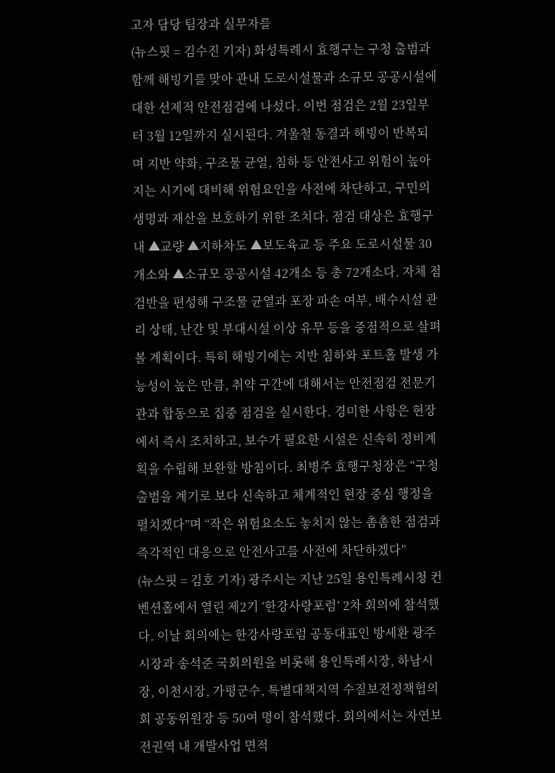고자 담당 팀장과 실무자를
(뉴스핏 = 김수진 기자) 화성특례시 효행구는 구청 출범과 함께 해빙기를 맞아 관내 도로시설물과 소규모 공공시설에 대한 선제적 안전점검에 나섰다. 이번 점검은 2월 23일부터 3월 12일까지 실시된다. 겨울철 동결과 해빙이 반복되며 지반 약화, 구조물 균열, 침하 등 안전사고 위험이 높아지는 시기에 대비해 위험요인을 사전에 차단하고, 구민의 생명과 재산을 보호하기 위한 조치다. 점검 대상은 효행구 내 ▲교량 ▲지하차도 ▲보도육교 등 주요 도로시설물 30개소와 ▲소규모 공공시설 42개소 등 총 72개소다. 자체 점검반을 편성해 구조물 균열과 포장 파손 여부, 배수시설 관리 상태, 난간 및 부대시설 이상 유무 등을 중점적으로 살펴볼 계획이다. 특히 해빙기에는 지반 침하와 포트홀 발생 가능성이 높은 만큼, 취약 구간에 대해서는 안전점검 전문기관과 합동으로 집중 점검을 실시한다. 경미한 사항은 현장에서 즉시 조치하고, 보수가 필요한 시설은 신속히 정비계획을 수립해 보완할 방침이다. 최병주 효행구청장은 “구청 출범을 계기로 보다 신속하고 체계적인 현장 중심 행정을 펼치겠다”며 “작은 위험요소도 놓치지 않는 촘촘한 점검과 즉각적인 대응으로 안전사고를 사전에 차단하겠다”
(뉴스핏 = 김호 기자) 광주시는 지난 25일 용인특례시청 컨벤션홀에서 열린 제2기 ‘한강사랑포럼’ 2차 회의에 참석했다. 이날 회의에는 한강사랑포럼 공동대표인 방세환 광주시장과 송석준 국회의원을 비롯해 용인특례시장, 하남시장, 이천시장, 가평군수, 특별대책지역 수질보전정책협의회 공동위원장 등 50여 명이 참석했다. 회의에서는 자연보전권역 내 개발사업 면적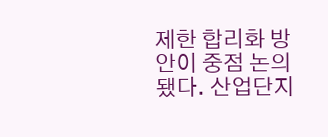제한 합리화 방안이 중점 논의됐다. 산업단지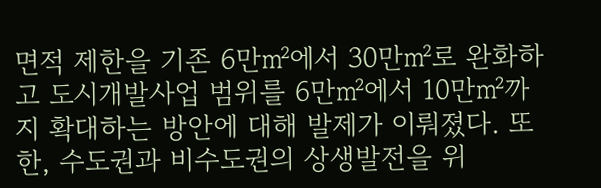면적 제한을 기존 6만㎡에서 30만㎡로 완화하고 도시개발사업 범위를 6만㎡에서 10만㎡까지 확대하는 방안에 대해 발제가 이뤄졌다. 또한, 수도권과 비수도권의 상생발전을 위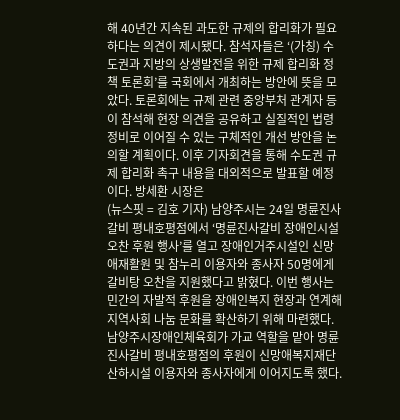해 40년간 지속된 과도한 규제의 합리화가 필요하다는 의견이 제시됐다. 참석자들은 ‘(가칭) 수도권과 지방의 상생발전을 위한 규제 합리화 정책 토론회’를 국회에서 개최하는 방안에 뜻을 모았다. 토론회에는 규제 관련 중앙부처 관계자 등이 참석해 현장 의견을 공유하고 실질적인 법령 정비로 이어질 수 있는 구체적인 개선 방안을 논의할 계획이다. 이후 기자회견을 통해 수도권 규제 합리화 촉구 내용을 대외적으로 발표할 예정이다. 방세환 시장은
(뉴스핏 = 김호 기자) 남양주시는 24일 명륜진사갈비 평내호평점에서 ‘명륜진사갈비 장애인시설 오찬 후원 행사’를 열고 장애인거주시설인 신망애재활원 및 참누리 이용자와 종사자 50명에게 갈비탕 오찬을 지원했다고 밝혔다. 이번 행사는 민간의 자발적 후원을 장애인복지 현장과 연계해 지역사회 나눔 문화를 확산하기 위해 마련했다. 남양주시장애인체육회가 가교 역할을 맡아 명륜진사갈비 평내호평점의 후원이 신망애복지재단 산하시설 이용자와 종사자에게 이어지도록 했다.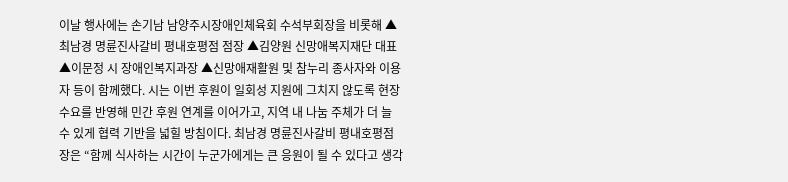이날 행사에는 손기남 남양주시장애인체육회 수석부회장을 비롯해 ▲최남경 명륜진사갈비 평내호평점 점장 ▲김양원 신망애복지재단 대표 ▲이문정 시 장애인복지과장 ▲신망애재활원 및 참누리 종사자와 이용자 등이 함께했다. 시는 이번 후원이 일회성 지원에 그치지 않도록 현장 수요를 반영해 민간 후원 연계를 이어가고, 지역 내 나눔 주체가 더 늘 수 있게 협력 기반을 넓힐 방침이다. 최남경 명륜진사갈비 평내호평점장은 “함께 식사하는 시간이 누군가에게는 큰 응원이 될 수 있다고 생각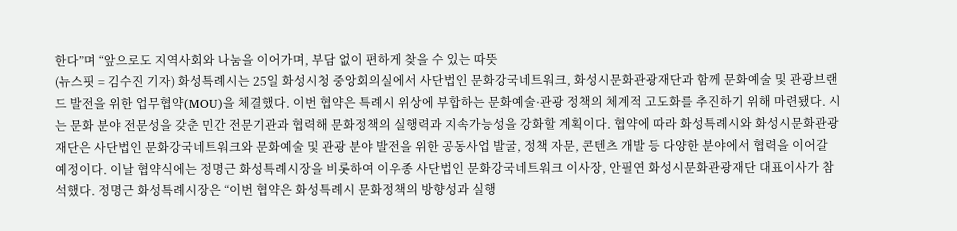한다”며 “앞으로도 지역사회와 나눔을 이어가며, 부담 없이 편하게 찾을 수 있는 따뜻
(뉴스핏 = 김수진 기자) 화성특례시는 25일 화성시청 중앙회의실에서 사단법인 문화강국네트워크, 화성시문화관광재단과 함께 문화예술 및 관광브랜드 발전을 위한 업무협약(MOU)을 체결했다. 이번 협약은 특례시 위상에 부합하는 문화예술·관광 정책의 체계적 고도화를 추진하기 위해 마련됐다. 시는 문화 분야 전문성을 갖춘 민간 전문기관과 협력해 문화정책의 실행력과 지속가능성을 강화할 계획이다. 협약에 따라 화성특례시와 화성시문화관광재단은 사단법인 문화강국네트워크와 문화예술 및 관광 분야 발전을 위한 공동사업 발굴, 정책 자문, 콘텐츠 개발 등 다양한 분야에서 협력을 이어갈 예정이다. 이날 협약식에는 정명근 화성특례시장을 비롯하여 이우종 사단법인 문화강국네트워크 이사장, 안필연 화성시문화관광재단 대표이사가 참석했다. 정명근 화성특례시장은 “이번 협약은 화성특례시 문화정책의 방향성과 실행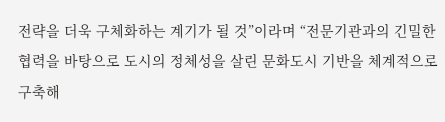전략을 더욱 구체화하는 계기가 될 것”이라며 “전문기관과의 긴밀한 협력을 바탕으로 도시의 정체성을 살린 문화도시 기반을 체계적으로 구축해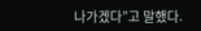나가겠다”고 말했다.